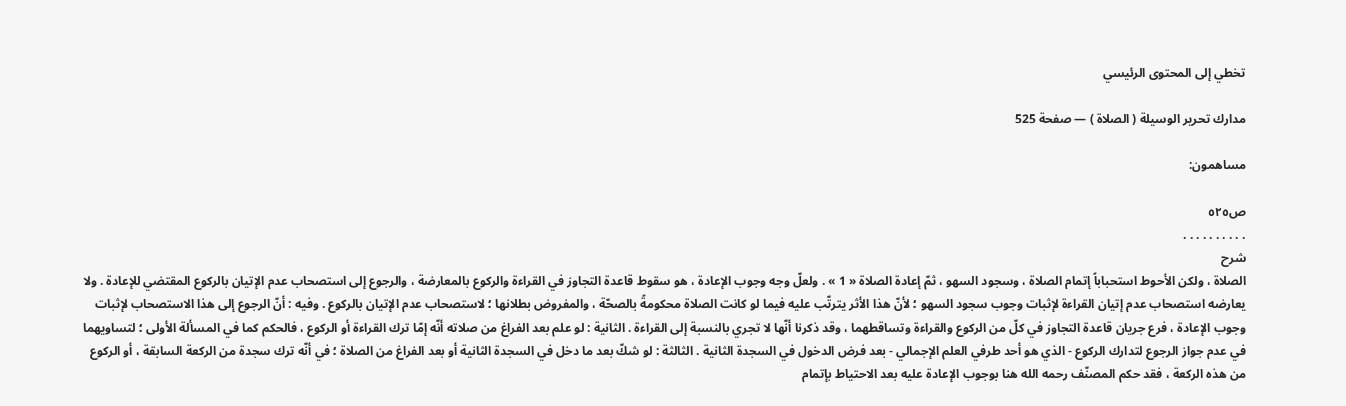تخطي إلى المحتوى الرئيسي

مدارك تحرير الوسيلة ( الصلاة ) — صفحة 525

مساهمون:

ص٥٢٥
. . . . . . . . . .
شرح
الصلاة ، ولكن الأحوط استحباباً إتمام الصلاة ، وسجود السهو ، ثمّ إعادة الصلاة « 1 » . ولعلّ وجه وجوب الإعادة ، هو سقوط قاعدة التجاوز في القراءة والركوع بالمعارضة ، والرجوع إلى استصحاب عدم الإتيان بالركوع المقتضي للإعادة . ولا يعارضه استصحاب عدم إتيان القراءة لإثبات وجوب سجود السهو ؛ لأنّ هذا الأثر يترتّب عليه فيما لو كانت الصلاة محكومةً بالصحّة ، والمفروض بطلانها ؛ لاستصحاب عدم الإتيان بالركوع . وفيه : أنّ الرجوع إلى هذا الاستصحاب لإثبات وجوب الإعادة ، فرع جريان قاعدة التجاوز في كلّ من الركوع والقراءة وتساقطهما ، وقد ذكرنا أنّها لا تجري بالنسبة إلى القراءة . الثانية : لو علم بعد الفراغ من صلاته أنّه إمّا ترك القراءة أو الركوع ، فالحكم كما في المسألة الأولى ؛ لتساويهما في عدم جواز الرجوع لتدارك الركوع - الذي هو أحد طرفي العلم الإجمالي - بعد فرض الدخول في السجدة الثانية . الثالثة : لو شكّ بعد ما دخل في السجدة الثانية أو بعد الفراغ من الصلاة ؛ في أنّه ترك سجدة من الركعة السابقة ، أو الركوع من هذه الركعة ، فقد حكم المصنّف رحمه الله هنا بوجوب الإعادة عليه بعد الاحتياط بإتمام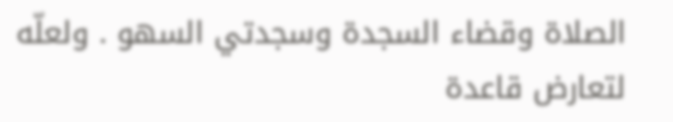الصلاة وقضاء السجدة وسجدتي السهو . ولعلّه لتعارض قاعدة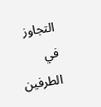التجاوز في الطرفين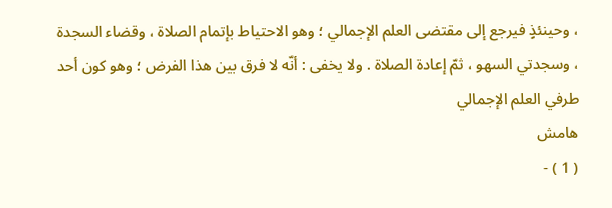، وحينئذٍ فيرجع إلى مقتضى العلم الإجمالي ؛ وهو الاحتياط بإتمام الصلاة ، وقضاء السجدة ، وسجدتي السهو ، ثمّ إعادة الصلاة . ولا يخفى : أنّه لا فرق بين هذا الفرض ؛ وهو كون أحد طرفي العلم الإجمالي
هامش
( 1 ) -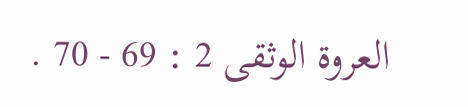العروة الوثقى 2 : 69 - 70 .